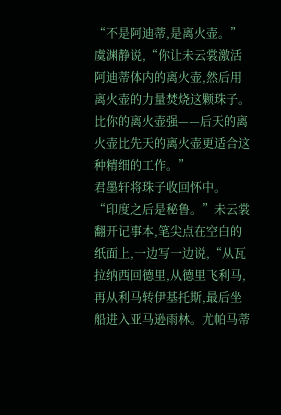“不是阿迪蒂,是离火壶。”虞渊静说,“你让未云裳激活阿迪蒂体内的离火壶,然后用离火壶的力量焚烧这颗珠子。比你的离火壶强——后天的离火壶比先天的离火壶更适合这种精细的工作。”
君墨轩将珠子收回怀中。
“印度之后是秘鲁。”未云裳翻开记事本,笔尖点在空白的纸面上,一边写一边说,“从瓦拉纳西回德里,从德里飞利马,再从利马转伊基托斯,最后坐船进入亚马逊雨林。尤帕马蒂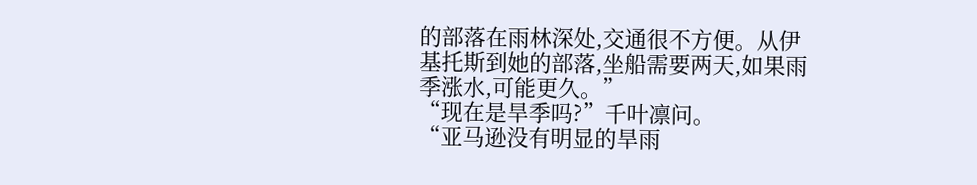的部落在雨林深处,交通很不方便。从伊基托斯到她的部落,坐船需要两天,如果雨季涨水,可能更久。”
“现在是旱季吗?”千叶凛问。
“亚马逊没有明显的旱雨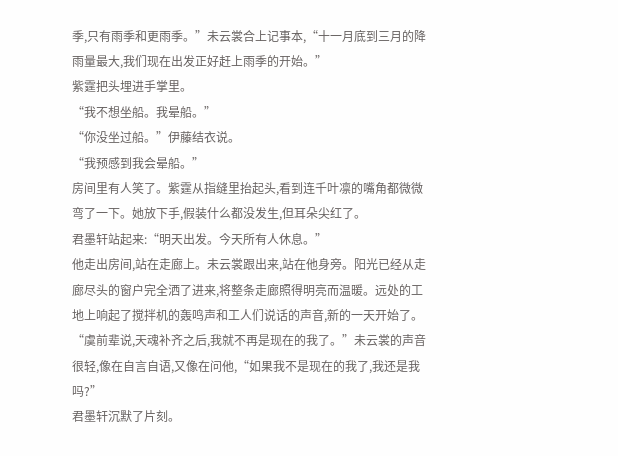季,只有雨季和更雨季。”未云裳合上记事本,“十一月底到三月的降雨量最大,我们现在出发正好赶上雨季的开始。”
紫霆把头埋进手掌里。
“我不想坐船。我晕船。”
“你没坐过船。”伊藤结衣说。
“我预感到我会晕船。”
房间里有人笑了。紫霆从指缝里抬起头,看到连千叶凛的嘴角都微微弯了一下。她放下手,假装什么都没发生,但耳朵尖红了。
君墨轩站起来:“明天出发。今天所有人休息。”
他走出房间,站在走廊上。未云裳跟出来,站在他身旁。阳光已经从走廊尽头的窗户完全洒了进来,将整条走廊照得明亮而温暖。远处的工地上响起了搅拌机的轰鸣声和工人们说话的声音,新的一天开始了。
“虞前辈说,天魂补齐之后,我就不再是现在的我了。”未云裳的声音很轻,像在自言自语,又像在问他,“如果我不是现在的我了,我还是我吗?”
君墨轩沉默了片刻。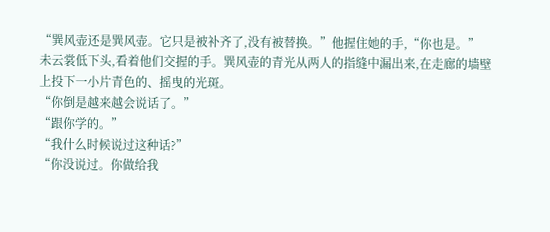“巽风壶还是巽风壶。它只是被补齐了,没有被替换。”他握住她的手,“你也是。”
未云裳低下头,看着他们交握的手。巽风壶的青光从两人的指缝中漏出来,在走廊的墙壁上投下一小片青色的、摇曳的光斑。
“你倒是越来越会说话了。”
“跟你学的。”
“我什么时候说过这种话?”
“你没说过。你做给我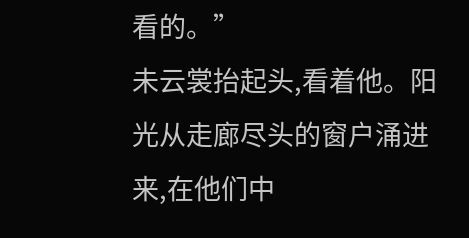看的。”
未云裳抬起头,看着他。阳光从走廊尽头的窗户涌进来,在他们中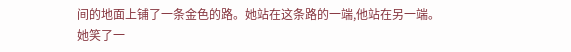间的地面上铺了一条金色的路。她站在这条路的一端,他站在另一端。
她笑了一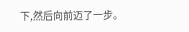下,然后向前迈了一步。